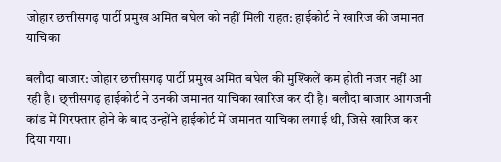जोहार छत्तीसगढ़ पार्टी प्रमुख अमित बघेल को नहीं मिली राहत: हाईकोर्ट ने खारिज की जमानत याचिका

बलौदा बाजार: जोहार छत्तीसगढ़ पार्टी प्रमुख अमित बघेल की मुश्किलें कम होती नजर नहीं आ रही है। छ्त्तीसगढ़ हाईकोर्ट ने उनकी जमानत याचिका खारिज कर दी है। बलौदा बाजार आगजनी कांड में गिरफ्तार होने के बाद उन्होंने हाईकोर्ट में जमानत याचिका लगाई थी, जिसे खारिज कर दिया गया।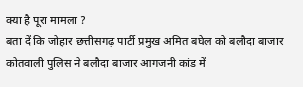क्या है पूरा मामला ?
बता दें कि जोहार छत्तीसगढ़ पार्टी प्रमुख अमित बघेल को बलौदा बाजार कोतवाली पुलिस ने बलौदा बाजार आगजनी कांड में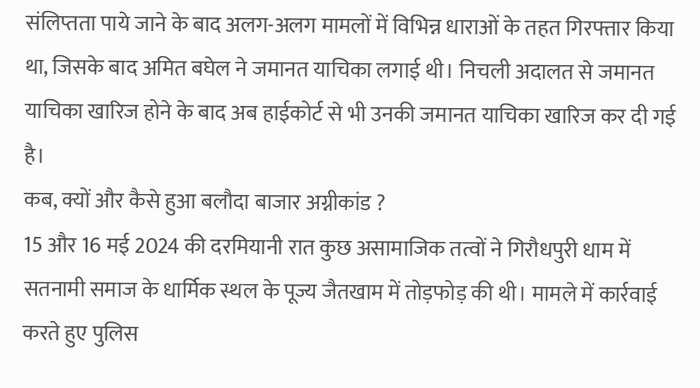संलिप्तता पाये जाने के बाद अलग-अलग मामलों में विभिन्न धाराओं के तहत गिरफ्तार किया था, जिसके बाद अमित बघेल ने जमानत याचिका लगाई थी। निचली अदालत से जमानत याचिका खारिज होने के बाद अब हाईकोर्ट से भी उनकी जमानत याचिका खारिज कर दी गई है।
कब, क्यों और कैसे हुआ बलौदा बाजार अग्नीकांड ?
15 और 16 मई 2024 की दरमियानी रात कुछ असामाजिक तत्वों ने गिरौधपुरी धाम में सतनामी समाज के धार्मिक स्थल के पूज्य जैतखाम में तोड़फोड़ की थी। मामले में कार्रवाई करते हुए पुलिस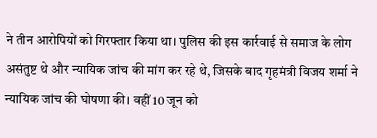ने तीन आरोपियों को गिरफ्तार किया था। पुलिस की इस कार्रवाई से समाज के लोग असंतुष्ट थे और न्यायिक जांच की मांग कर रहे थे, जिसके बाद गृहमंत्री विजय शर्मा ने न्यायिक जांच की घोषणा की। वहीं 10 जून को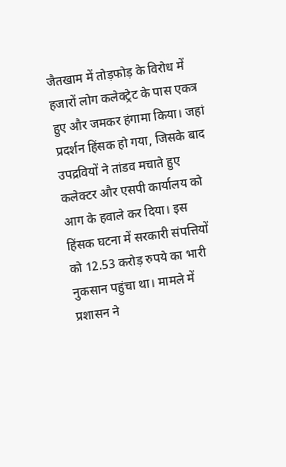जैतखाम में तोड़फोड़ के विरोध में हजारों लोग कलेक्ट्रेट के पास एकत्र हुए और जमकर हंगामा किया। जहां प्रदर्शन हिंसक हो गया, जिसके बाद उपद्रवियों ने तांडव मचाते हुए कलेक्टर और एसपी कार्यालय को आग के हवाले कर दिया। इस हिंसक घटना में सरकारी संपत्तियों को 12.53 करोड़ रुपये का भारी नुकसान पहुंचा था। मामले में प्रशासन ने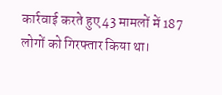कार्रवाई करते हुए 43 मामलों में 187 लोगों को गिरफ्तार किया था।